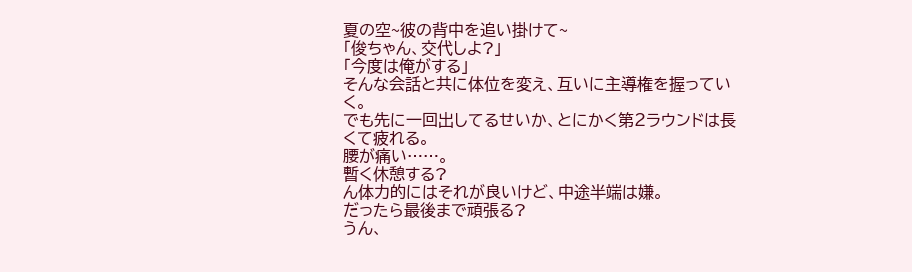夏の空~彼の背中を追い掛けて~
「俊ちゃん、交代しよ?」
「今度は俺がする」
そんな会話と共に体位を変え、互いに主導権を握っていく。
でも先に一回出してるせいか、とにかく第2ラウンドは長くて疲れる。
腰が痛い……。
暫く休憩する?
ん体力的にはそれが良いけど、中途半端は嫌。
だったら最後まで頑張る?
うん、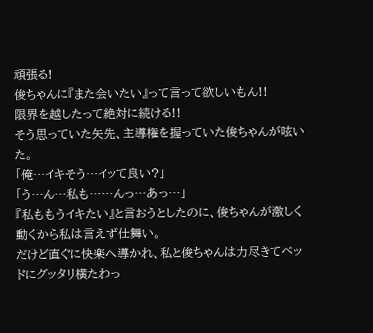頑張る!
俊ちゃんに『また会いたい』って言って欲しいもん!!
限界を越したって絶対に続ける!!
そう思っていた矢先、主導権を握っていた俊ちゃんが呟いた。
「俺…イキそう…イッて良い?」
「う…ん…私も……んっ…あっ…」
『私ももうイキたい』と言おうとしたのに、俊ちゃんが激しく動くから私は言えず仕舞い。
だけど直ぐに快楽へ導かれ、私と俊ちゃんは力尽きてベッドにグッタリ横たわっ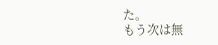た。
もう次は無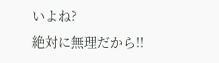いよね?
絶対に無理だから!!